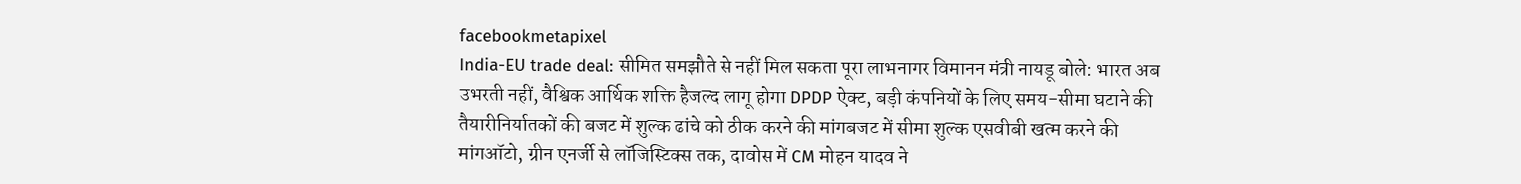facebookmetapixel
India-EU trade deal: सीमित समझौते से नहीं मिल सकता पूरा लाभनागर विमानन मंत्री नायडू बोले: भारत अब उभरती नहीं, वैश्विक आर्थिक शक्ति हैजल्द लागू होगा DPDP ऐक्ट, बड़ी कंपनियों के लिए समय-सीमा घटाने की तैयारीनिर्यातकों की बजट में शुल्क ढांचे को ठीक करने की मांगबजट में सीमा शुल्क एसवीबी खत्म करने की मांगऑटो, ग्रीन एनर्जी से लॉजिस्टिक्स तक, दावोस में CM मोहन यादव ने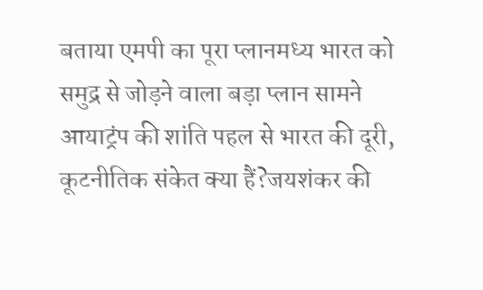बताया एमपी का पूरा प्लानमध्य भारत को समुद्र से जोड़ने वाला बड़ा प्लान सामने आयाट्रंप की शांति पहल से भारत की दूरी, कूटनीतिक संकेत क्या हैं?जयशंकर की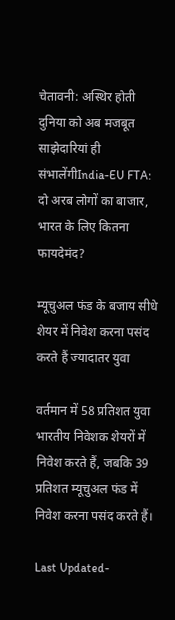चेतावनी: अस्थिर होती दुनिया को अब मजबूत साझेदारियां ही संभालेंगीIndia-EU FTA: दो अरब लोगों का बाजार, भारत के लिए कितना फायदेमंद?

म्यूचुअल फंड के बजाय सीधे शेयर में निवेश करना पसंद करते हैं ज्यादातर युवा

वर्तमान में 58 प्रतिशत युवा भारतीय निवेशक शेयरों में निवेश करते हैं, जबकि 39 प्रतिशत म्यूचुअल फंड में निवेश करना पसंद करते हैं।

Last Updated-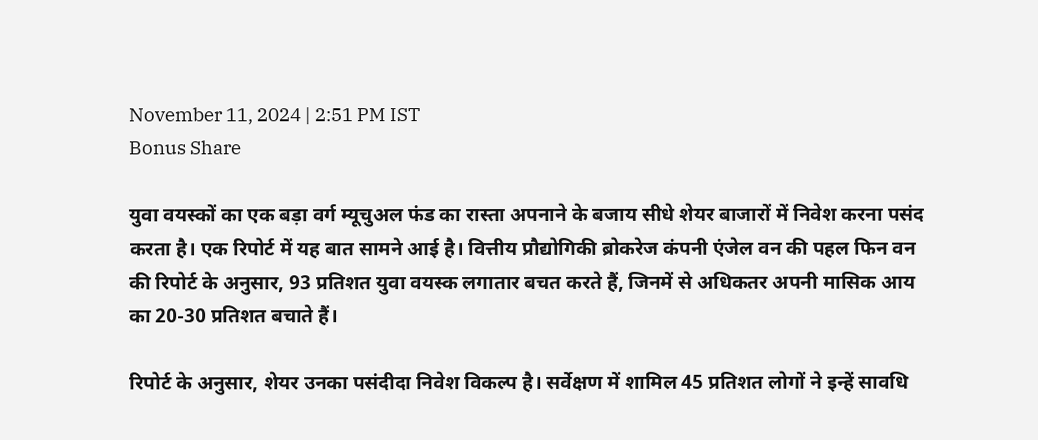November 11, 2024 | 2:51 PM IST
Bonus Share

युवा वयस्कों का एक बड़ा वर्ग म्यूचुअल फंड का रास्ता अपनाने के बजाय सीधे शेयर बाजारों में निवेश करना पसंद करता है। एक रिपोर्ट में यह बात सामने आई है। वित्तीय प्रौद्योगिकी ब्रोकरेज कंपनी एंजेल वन की पहल फिन वन की रिपोर्ट के अनुसार, 93 प्रतिशत युवा वयस्क लगातार बचत करते हैं, जिनमें से अधिकतर अपनी मासिक आय का 20-30 प्रतिशत बचाते हैं।

रिपोर्ट के अनुसार, शेयर उनका पसंदीदा निवेश विकल्प है। सर्वेक्षण में शामिल 45 प्रतिशत लोगों ने इन्हें सावधि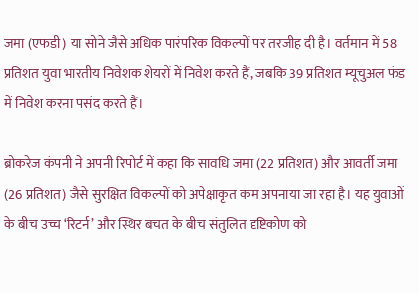जमा (एफडी) या सोने जैसे अधिक पारंपरिक विकल्पों पर तरजीह दी है। वर्तमान में 58 प्रतिशत युवा भारतीय निवेशक शेयरों में निवेश करते हैं, जबकि 39 प्रतिशत म्यूचुअल फंड में निवेश करना पसंद करते हैं।

ब्रोकरेज कंपनी ने अपनी रिपोर्ट में कहा कि सावधि जमा (22 प्रतिशत) और आवर्ती जमा (26 प्रतिशत) जैसे सुरक्षित विकल्पों को अपेक्षाकृत कम अपनाया जा रहा है। यह युवाओं के बीच उच्च ‘रिटर्न’ और स्थिर बचत के बीच संतुलित दृष्टिकोण को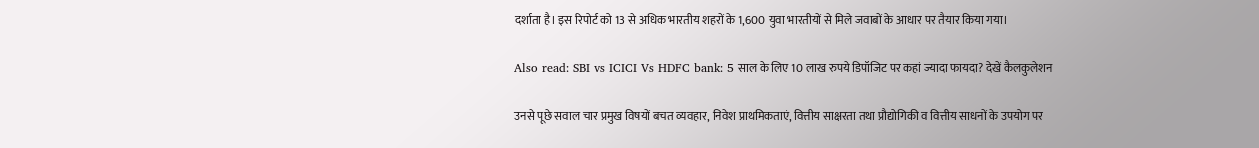दर्शाता है। इस रिपोर्ट को 13 से अधिक भारतीय शहरों के 1,600 युवा भारतीयों से मिले जवाबों के आधार पर तैयार किया गया।

Also read: SBI vs ICICI Vs HDFC bank: 5 साल के लिए 10 लाख रुपये डिपॉजिट पर कहां ज्यादा फायदा? देखें कैलकुलेशन

उनसे पूछे सवाल चार प्रमुख विषयों बचत व्यवहार, निवेश प्राथमिकताएं, वित्तीय साक्षरता तथा प्रौद्योगिकी व वित्तीय साधनों के उपयोग पर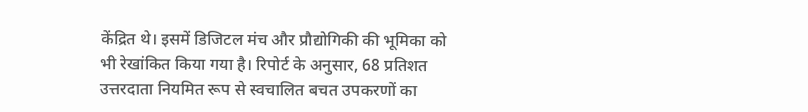केंद्रित थे। इसमें डिजिटल मंच और प्रौद्योगिकी की भूमिका को भी रेखांकित किया गया है। रिपोर्ट के अनुसार, 68 प्रतिशत उत्तरदाता नियमित रूप से स्वचालित बचत उपकरणों का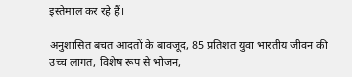इस्तेमाल कर रहे हैं।

अनुशासित बचत आदतों के बावजूद, 85 प्रतिशत युवा भारतीय जीवन की उच्च लागत, विशेष रूप से भोजन,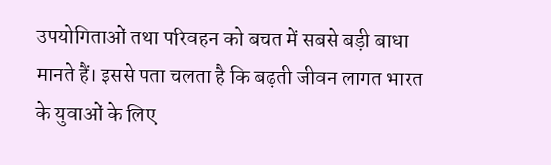उपयोगिताओं तथा परिवहन को बचत में सबसे बड़ी बाधा मानते हैं। इससे पता चलता है कि बढ़ती जीवन लागत भारत के युवाओं के लिए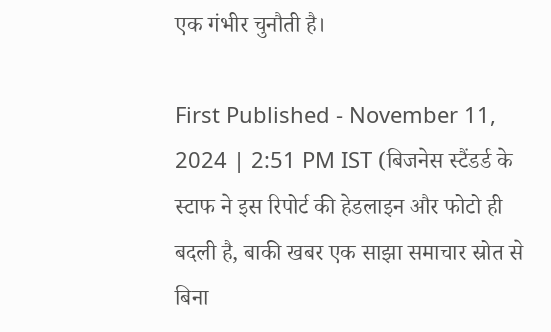एक गंभीर चुनौती है।

First Published - November 11, 2024 | 2:51 PM IST (बिजनेस स्टैंडर्ड के स्टाफ ने इस रिपोर्ट की हेडलाइन और फोटो ही बदली है, बाकी खबर एक साझा समाचार स्रोत से बिना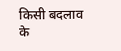किसी बदलाव के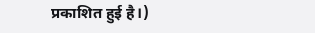प्रकाशित हुई है।)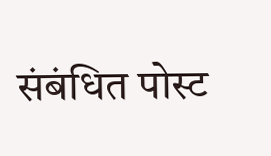संबंधित पोस्ट